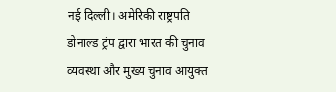नई दिल्ली। अमेरिकी राष्ट्रपति डोनाल्ड ट्रंप द्वारा भारत की चुनाव व्यवस्था और मुख्य चुनाव आयुक्त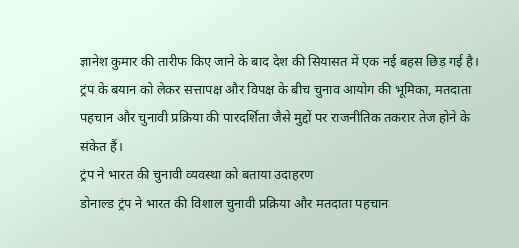ज्ञानेश कुमार की तारीफ किए जाने के बाद देश की सियासत में एक नई बहस छिड़ गई है। ट्रंप के बयान को लेकर सत्तापक्ष और विपक्ष के बीच चुनाव आयोग की भूमिका, मतदाता पहचान और चुनावी प्रक्रिया की पारदर्शिता जैसे मुद्दों पर राजनीतिक तकरार तेज होने के संकेत हैं।
ट्रंप ने भारत की चुनावी व्यवस्था को बताया उदाहरण
डोनाल्ड ट्रंप ने भारत की विशाल चुनावी प्रक्रिया और मतदाता पहचान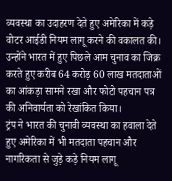व्यवस्था का उदाहरण देते हुए अमेरिका में कड़े वोटर आईडी नियम लागू करने की वकालत की। उन्होंने भारत में हुए पिछले आम चुनाव का जिक्र करते हुए करीब 64 करोड़ 60 लाख मतदाताओं का आंकड़ा सामने रखा और फोटो पहचान पत्र की अनिवार्यता को रेखांकित किया।
ट्रंप ने भारत की चुनावी व्यवस्था का हवाला देते हुए अमेरिका में भी मतदाता पहचान और नागरिकता से जुड़े कड़े नियम लागू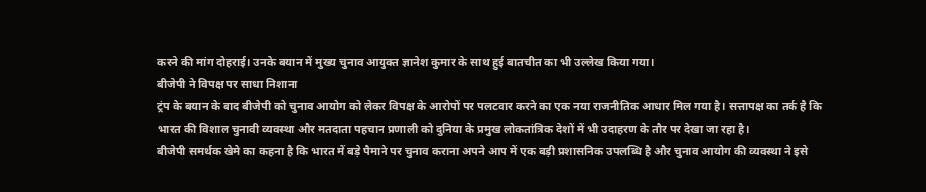करने की मांग दोहराई। उनके बयान में मुख्य चुनाव आयुक्त ज्ञानेश कुमार के साथ हुई बातचीत का भी उल्लेख किया गया।
बीजेपी ने विपक्ष पर साधा निशाना
ट्रंप के बयान के बाद बीजेपी को चुनाव आयोग को लेकर विपक्ष के आरोपों पर पलटवार करने का एक नया राजनीतिक आधार मिल गया है। सत्तापक्ष का तर्क है कि भारत की विशाल चुनावी व्यवस्था और मतदाता पहचान प्रणाली को दुनिया के प्रमुख लोकतांत्रिक देशों में भी उदाहरण के तौर पर देखा जा रहा है।
बीजेपी समर्थक खेमे का कहना है कि भारत में बड़े पैमाने पर चुनाव कराना अपने आप में एक बड़ी प्रशासनिक उपलब्धि है और चुनाव आयोग की व्यवस्था ने इसे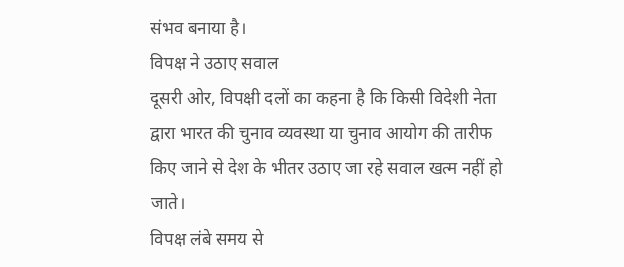संभव बनाया है।
विपक्ष ने उठाए सवाल
दूसरी ओर, विपक्षी दलों का कहना है कि किसी विदेशी नेता द्वारा भारत की चुनाव व्यवस्था या चुनाव आयोग की तारीफ किए जाने से देश के भीतर उठाए जा रहे सवाल खत्म नहीं हो जाते।
विपक्ष लंबे समय से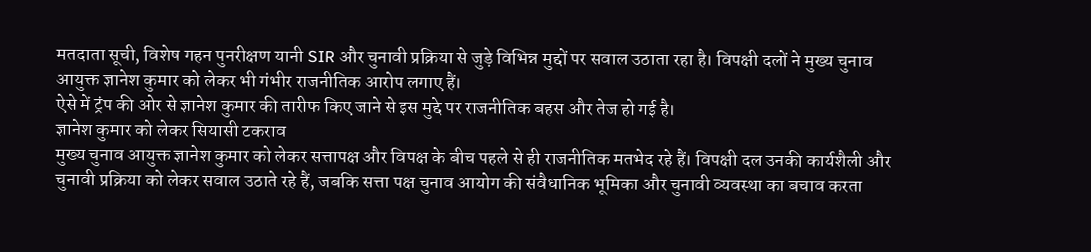मतदाता सूची, विशेष गहन पुनरीक्षण यानी SIR और चुनावी प्रक्रिया से जुड़े विभिन्न मुद्दों पर सवाल उठाता रहा है। विपक्षी दलों ने मुख्य चुनाव आयुक्त ज्ञानेश कुमार को लेकर भी गंभीर राजनीतिक आरोप लगाए हैं।
ऐसे में ट्रंप की ओर से ज्ञानेश कुमार की तारीफ किए जाने से इस मुद्दे पर राजनीतिक बहस और तेज हो गई है।
ज्ञानेश कुमार को लेकर सियासी टकराव
मुख्य चुनाव आयुक्त ज्ञानेश कुमार को लेकर सत्तापक्ष और विपक्ष के बीच पहले से ही राजनीतिक मतभेद रहे हैं। विपक्षी दल उनकी कार्यशैली और चुनावी प्रक्रिया को लेकर सवाल उठाते रहे हैं, जबकि सत्ता पक्ष चुनाव आयोग की संवैधानिक भूमिका और चुनावी व्यवस्था का बचाव करता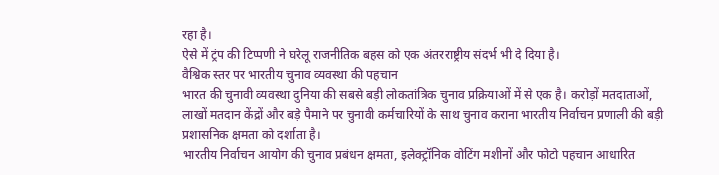रहा है।
ऐसे में ट्रंप की टिप्पणी ने घरेलू राजनीतिक बहस को एक अंतरराष्ट्रीय संदर्भ भी दे दिया है।
वैश्विक स्तर पर भारतीय चुनाव व्यवस्था की पहचान
भारत की चुनावी व्यवस्था दुनिया की सबसे बड़ी लोकतांत्रिक चुनाव प्रक्रियाओं में से एक है। करोड़ों मतदाताओं, लाखों मतदान केंद्रों और बड़े पैमाने पर चुनावी कर्मचारियों के साथ चुनाव कराना भारतीय निर्वाचन प्रणाली की बड़ी प्रशासनिक क्षमता को दर्शाता है।
भारतीय निर्वाचन आयोग की चुनाव प्रबंधन क्षमता, इलेक्ट्रॉनिक वोटिंग मशीनों और फोटो पहचान आधारित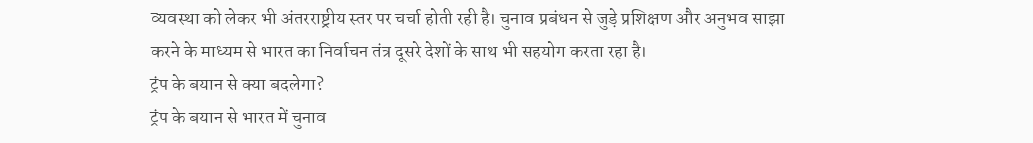व्यवस्था को लेकर भी अंतरराष्ट्रीय स्तर पर चर्चा होती रही है। चुनाव प्रबंधन से जुड़े प्रशिक्षण और अनुभव साझा करने के माध्यम से भारत का निर्वाचन तंत्र दूसरे देशों के साथ भी सहयोग करता रहा है।
ट्रंप के बयान से क्या बदलेगा?
ट्रंप के बयान से भारत में चुनाव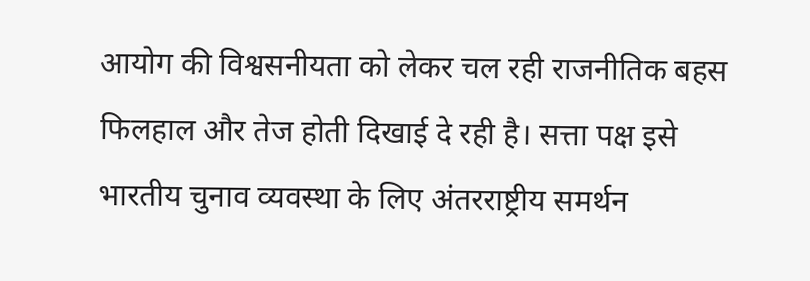आयोग की विश्वसनीयता को लेकर चल रही राजनीतिक बहस फिलहाल और तेज होती दिखाई दे रही है। सत्ता पक्ष इसे भारतीय चुनाव व्यवस्था के लिए अंतरराष्ट्रीय समर्थन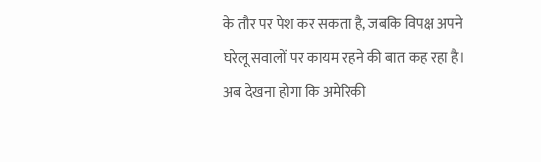के तौर पर पेश कर सकता है, जबकि विपक्ष अपने घरेलू सवालों पर कायम रहने की बात कह रहा है।
अब देखना होगा कि अमेरिकी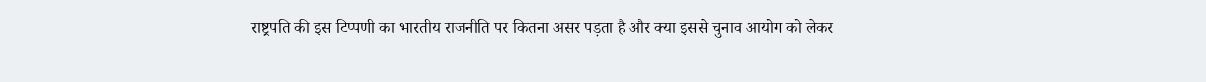राष्ट्रपति की इस टिप्पणी का भारतीय राजनीति पर कितना असर पड़ता है और क्या इससे चुनाव आयोग को लेकर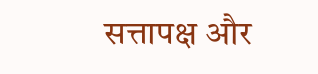सत्तापक्ष और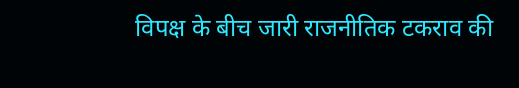विपक्ष के बीच जारी राजनीतिक टकराव की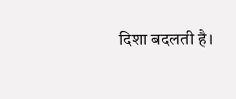दिशा बदलती है।